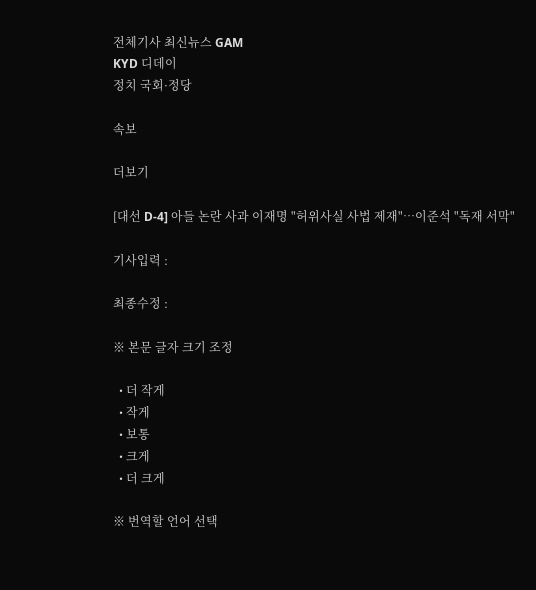전체기사 최신뉴스 GAM
KYD 디데이
정치 국회·정당

속보

더보기

[대선 D-4] 아들 논란 사과 이재명 "허위사실 사법 제재"…이준석 "독재 서막"

기사입력 :

최종수정 :

※ 본문 글자 크기 조정

  • 더 작게
  • 작게
  • 보통
  • 크게
  • 더 크게

※ 번역할 언어 선택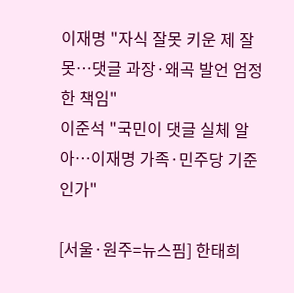이재명 "자식 잘못 키운 제 잘못…댓글 과장·왜곡 발언 엄정한 책임"
이준석 "국민이 댓글 실체 알아…이재명 가족·민주당 기준인가"

[서울·원주=뉴스핌] 한태희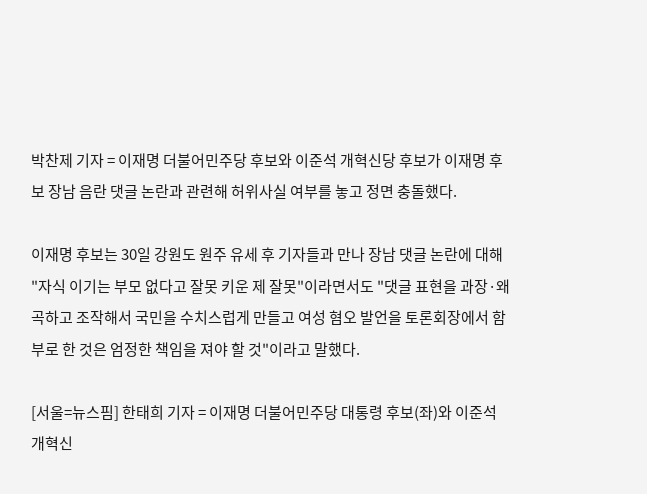박찬제 기자 = 이재명 더불어민주당 후보와 이준석 개혁신당 후보가 이재명 후보 장남 음란 댓글 논란과 관련해 허위사실 여부를 놓고 정면 충돌했다.

이재명 후보는 30일 강원도 원주 유세 후 기자들과 만나 장남 댓글 논란에 대해 "자식 이기는 부모 없다고 잘못 키운 제 잘못"이라면서도 "댓글 표현을 과장·왜곡하고 조작해서 국민을 수치스럽게 만들고 여성 혐오 발언을 토론회장에서 함부로 한 것은 엄정한 책임을 져야 할 것"이라고 말했다.

[서울=뉴스핌] 한태희 기자 = 이재명 더불어민주당 대통령 후보(좌)와 이준석 개혁신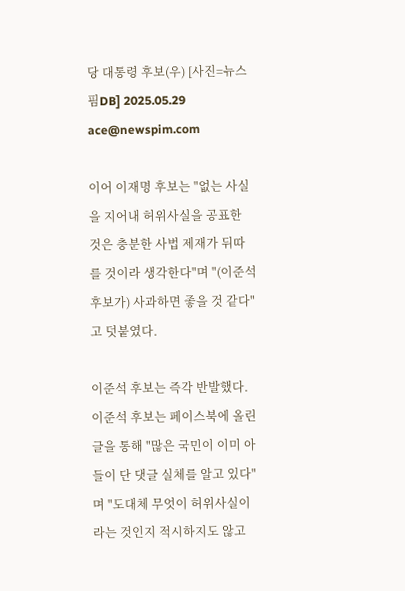당 대통령 후보(우) [사진=뉴스핌DB] 2025.05.29 ace@newspim.com

이어 이재명 후보는 "없는 사실을 지어내 허위사실을 공표한 것은 충분한 사법 제재가 뒤따를 것이라 생각한다"며 "(이준석 후보가) 사과하면 좋을 것 같다"고 덧붙였다.

이준석 후보는 즉각 반발했다. 이준석 후보는 페이스북에 올린 글을 통해 "많은 국민이 이미 아들이 단 댓글 실체를 알고 있다"며 "도대체 무엇이 허위사실이라는 것인지 적시하지도 않고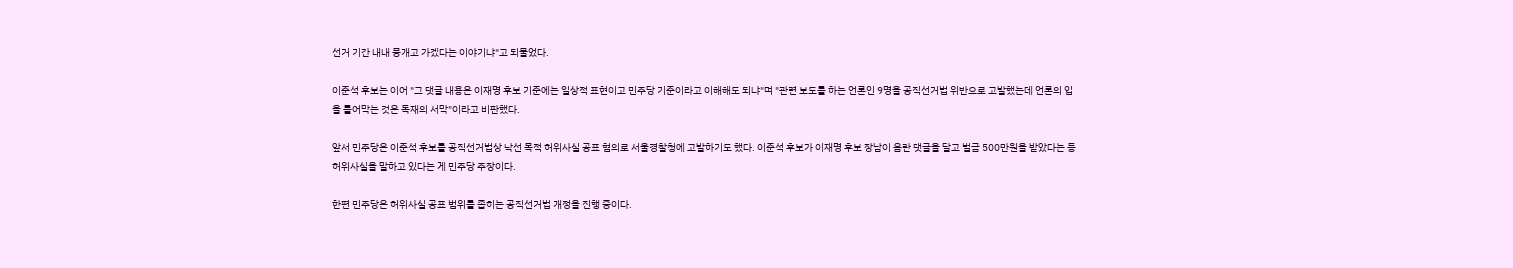선거 기간 내내 뭉개고 가겠다는 이야기냐"고 되물었다.

이준석 후보는 이어 "그 댓글 내용은 이재명 후보 기준에는 일상적 표현이고 민주당 기준이라고 이해해도 되냐"며 "관련 보도를 하는 언론인 9명을 공직선거법 위반으로 고발했는데 언론의 입을 틀어막는 것은 독재의 서막"이라고 비판했다.

앞서 민주당은 이준석 후보를 공직선거법상 낙선 목적 허위사실 공표 혐의로 서울경찰청에 고발하기도 했다. 이준석 후보가 이재명 후보 장남이 음란 댓글을 달고 벌금 500만원을 받았다는 등 허위사실을 말하고 있다는 게 민주당 주장이다.

한편 민주당은 허위사실 공표 범위를 좁히는 공직선거법 개정을 진행 중이다.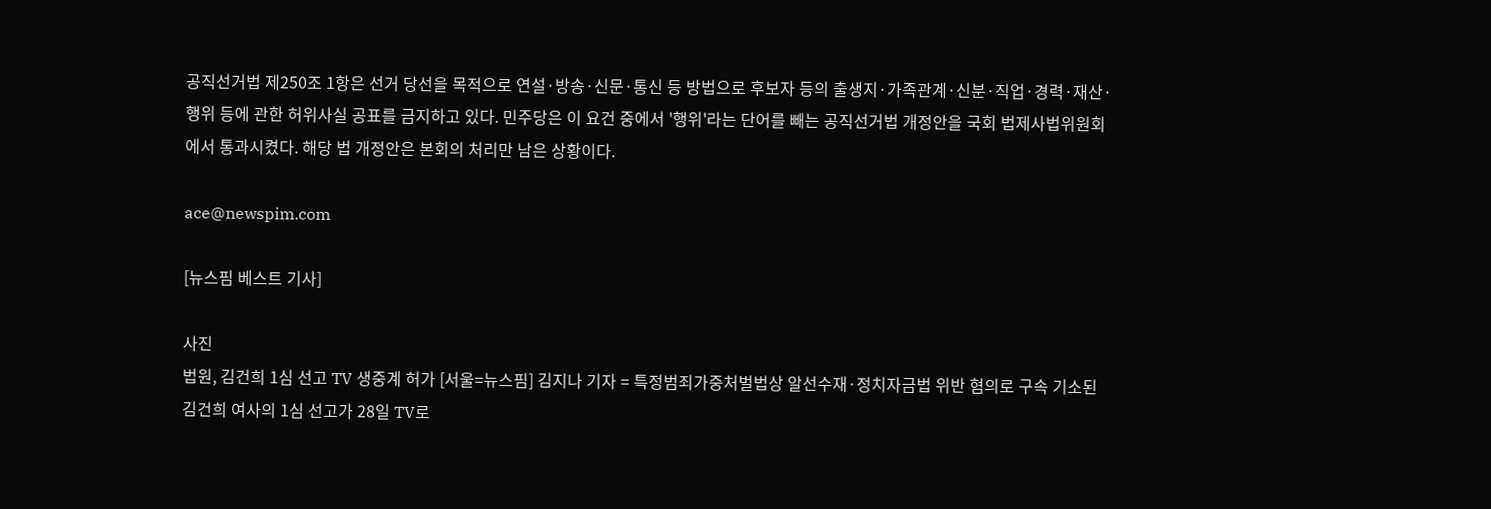공직선거법 제250조 1항은 선거 당선을 목적으로 연설·방송·신문·통신 등 방법으로 후보자 등의 출생지·가족관계·신분·직업·경력·재산·행위 등에 관한 허위사실 공표를 금지하고 있다. 민주당은 이 요건 중에서 '행위'라는 단어를 빼는 공직선거법 개정안을 국회 법제사법위원회에서 통과시켰다. 해당 법 개정안은 본회의 처리만 남은 상황이다.

ace@newspim.com

[뉴스핌 베스트 기사]

사진
법원, 김건희 1심 선고 TV 생중계 허가 [서울=뉴스핌] 김지나 기자 = 특정범죄가중처벌법상 알선수재·정치자금법 위반 혐의로 구속 기소된 김건희 여사의 1심 선고가 28일 TV로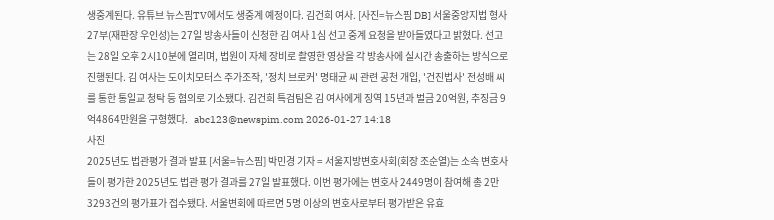생중계된다. 유튜브 뉴스핌TV에서도 생중계 예정이다. 김건희 여사. [사진=뉴스핌 DB] 서울중앙지법 형사27부(재판장 우인성)는 27일 방송사들이 신청한 김 여사 1심 선고 중계 요청을 받아들였다고 밝혔다. 선고는 28일 오후 2시10분에 열리며, 법원이 자체 장비로 촬영한 영상을 각 방송사에 실시간 송출하는 방식으로 진행된다. 김 여사는 도이치모터스 주가조작, '정치 브로커' 명태균 씨 관련 공천 개입, '건진법사' 전성배 씨를 통한 통일교 청탁 등 혐의로 기소됐다. 김건희 특검팀은 김 여사에게 징역 15년과 벌금 20억원, 추징금 9억4864만원을 구형했다.   abc123@newspim.com 2026-01-27 14:18
사진
2025년도 법관평가 결과 발표 [서울=뉴스핌] 박민경 기자 = 서울지방변호사회(회장 조순열)는 소속 변호사들이 평가한 2025년도 법관 평가 결과를 27일 발표했다. 이번 평가에는 변호사 2449명이 참여해 총 2만3293건의 평가표가 접수됐다. 서울변회에 따르면 5명 이상의 변호사로부터 평가받은 유효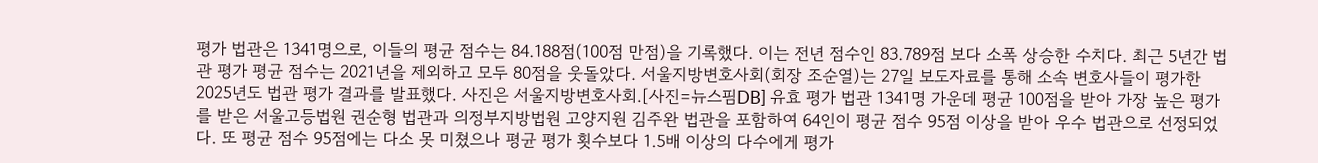평가 법관은 1341명으로, 이들의 평균 점수는 84.188점(100점 만점)을 기록했다. 이는 전년 점수인 83.789점 보다 소폭 상승한 수치다. 최근 5년간 법관 평가 평균 점수는 2021년을 제외하고 모두 80점을 웃돌았다. 서울지방변호사회(회장 조순열)는 27일 보도자료를 통해 소속 변호사들이 평가한 2025년도 법관 평가 결과를 발표했다. 사진은 서울지방변호사회.[사진=뉴스핌DB] 유효 평가 법관 1341명 가운데 평균 100점을 받아 가장 높은 평가를 받은 서울고등법원 권순형 법관과 의정부지방법원 고양지원 김주완 법관을 포함하여 64인이 평균 점수 95점 이상을 받아 우수 법관으로 선정되었다. 또 평균 점수 95점에는 다소 못 미쳤으나 평균 평가 횟수보다 1.5배 이상의 다수에게 평가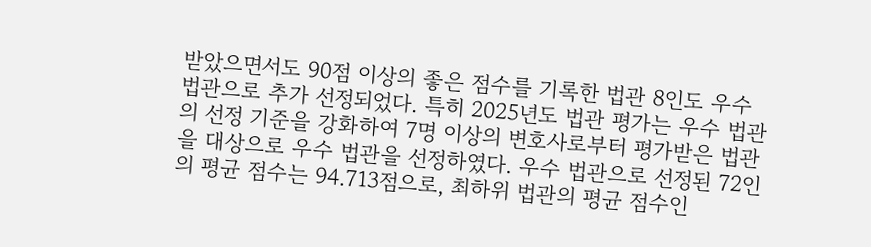받았으면서도 90점 이상의 좋은 점수를 기록한 법관 8인도 우수 법관으로 추가 선정되었다. 특히 2025년도 법관 평가는 우수 법관의 선정 기준을 강화하여 7명 이상의 변호사로부터 평가받은 법관을 대상으로 우수 법관을 선정하였다. 우수 법관으로 선정된 72인의 평균 점수는 94.713점으로, 최하위 법관의 평균 점수인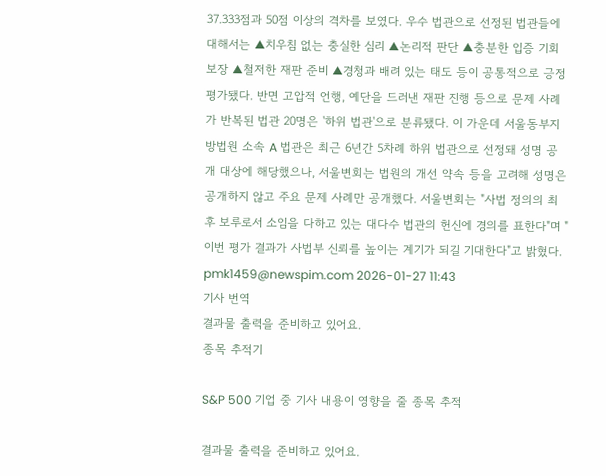37.333점과 50점 이상의 격차를 보였다. 우수 법관으로 선정된 법관들에 대해서는 ▲치우침 없는 충실한 심리 ▲논리적 판단 ▲충분한 입증 기회 보장 ▲철저한 재판 준비 ▲경청과 배려 있는 태도 등이 공통적으로 긍정 평가됐다. 반면 고압적 언행, 예단을 드러낸 재판 진행 등으로 문제 사례가 반복된 법관 20명은 '하위 법관'으로 분류됐다. 이 가운데 서울동부지방법원 소속 A 법관은 최근 6년간 5차례 하위 법관으로 선정돼 성명 공개 대상에 해당했으나, 서울변회는 법원의 개선 약속 등을 고려해 성명은 공개하지 않고 주요 문제 사례만 공개했다. 서울변회는 "사법 정의의 최후 보루로서 소임을 다하고 있는 대다수 법관의 헌신에 경의를 표한다"며 "이번 평가 결과가 사법부 신뢰를 높이는 계기가 되길 기대한다"고 밝혔다. pmk1459@newspim.com 2026-01-27 11:43
기사 번역
결과물 출력을 준비하고 있어요.
종목 추적기

S&P 500 기업 중 기사 내용이 영향을 줄 종목 추적

결과물 출력을 준비하고 있어요.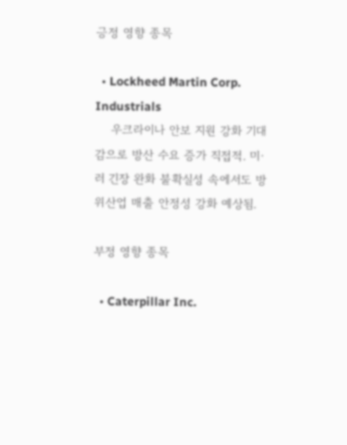긍정 영향 종목

  • Lockheed Martin Corp. Industrials
    우크라이나 안보 지원 강화 기대감으로 방산 수요 증가 직접적. 미·러 긴장 완화 불확실성 속에서도 방위산업 매출 안정성 강화 예상됨.

부정 영향 종목

  • Caterpillar Inc.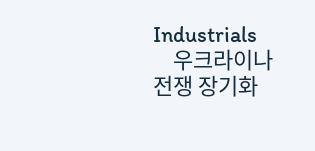Industrials
    우크라이나 전쟁 장기화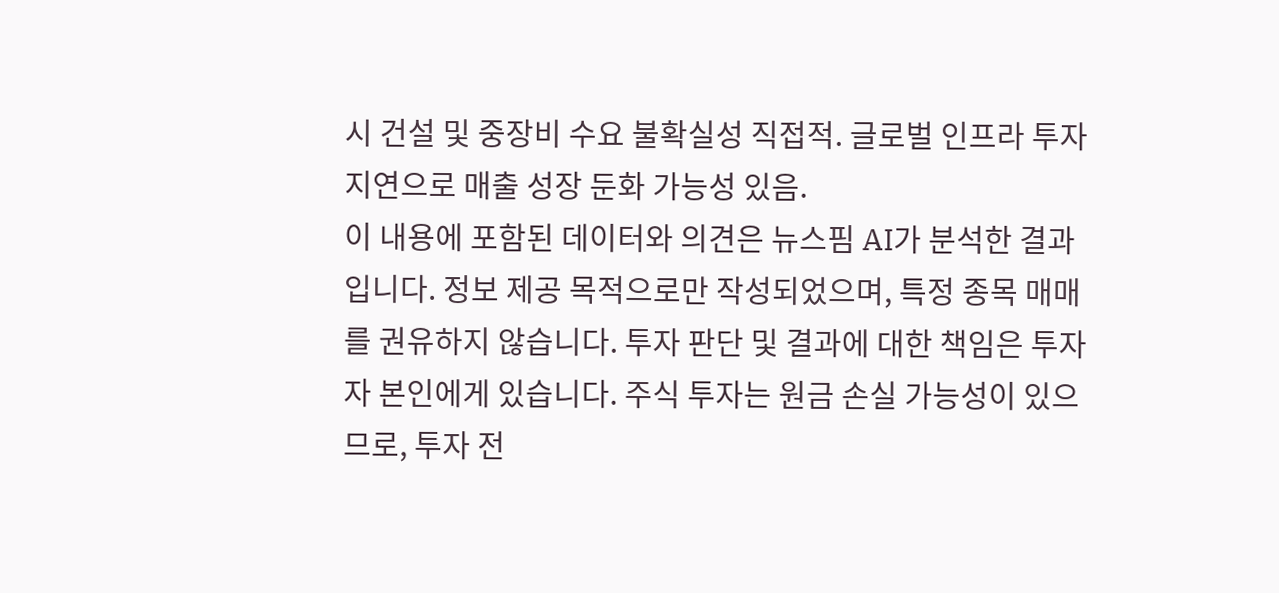시 건설 및 중장비 수요 불확실성 직접적. 글로벌 인프라 투자 지연으로 매출 성장 둔화 가능성 있음.
이 내용에 포함된 데이터와 의견은 뉴스핌 AI가 분석한 결과입니다. 정보 제공 목적으로만 작성되었으며, 특정 종목 매매를 권유하지 않습니다. 투자 판단 및 결과에 대한 책임은 투자자 본인에게 있습니다. 주식 투자는 원금 손실 가능성이 있으므로, 투자 전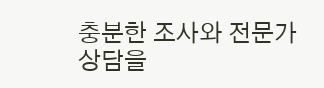충분한 조사와 전문가 상담을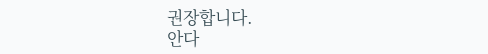권장합니다.
안다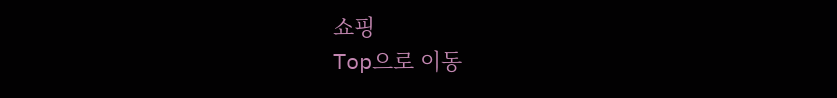쇼핑
Top으로 이동